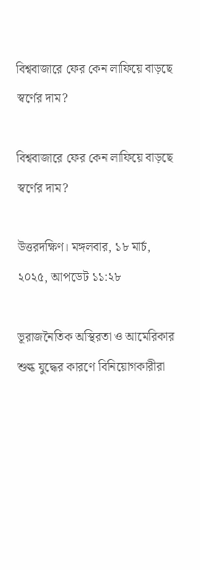বিশ্ববাজারে ফের কেন লাফিয়ে বাড়ছে স্বর্ণের দাম?

বিশ্ববাজারে ফের কেন লাফিয়ে বাড়ছে স্বর্ণের দাম?

উত্তরদক্ষিণ। মঙ্গলবার, ১৮ মার্চ, ২০২৫, আপডেট ১১:২৮

ভূরাজনৈতিক অস্থিরতা ও আমেরিকার শুল্ক যুদ্ধের কারণে বিনিয়োগকারীরা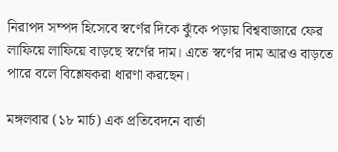নিরাপদ সম্পদ হিসেবে স্বর্ণের দিকে ঝুঁকে পড়ায় বিশ্ববাজারে ফের লাফিয়ে লাফিয়ে বাড়ছে স্বর্ণের দাম। এতে স্বর্ণের দাম আরও বাড়তে পারে বলে বিশ্লেষকরা ধারণা করছেন।

মঙ্গলবার (১৮ মার্চ) এক প্রতিবেদনে বার্তা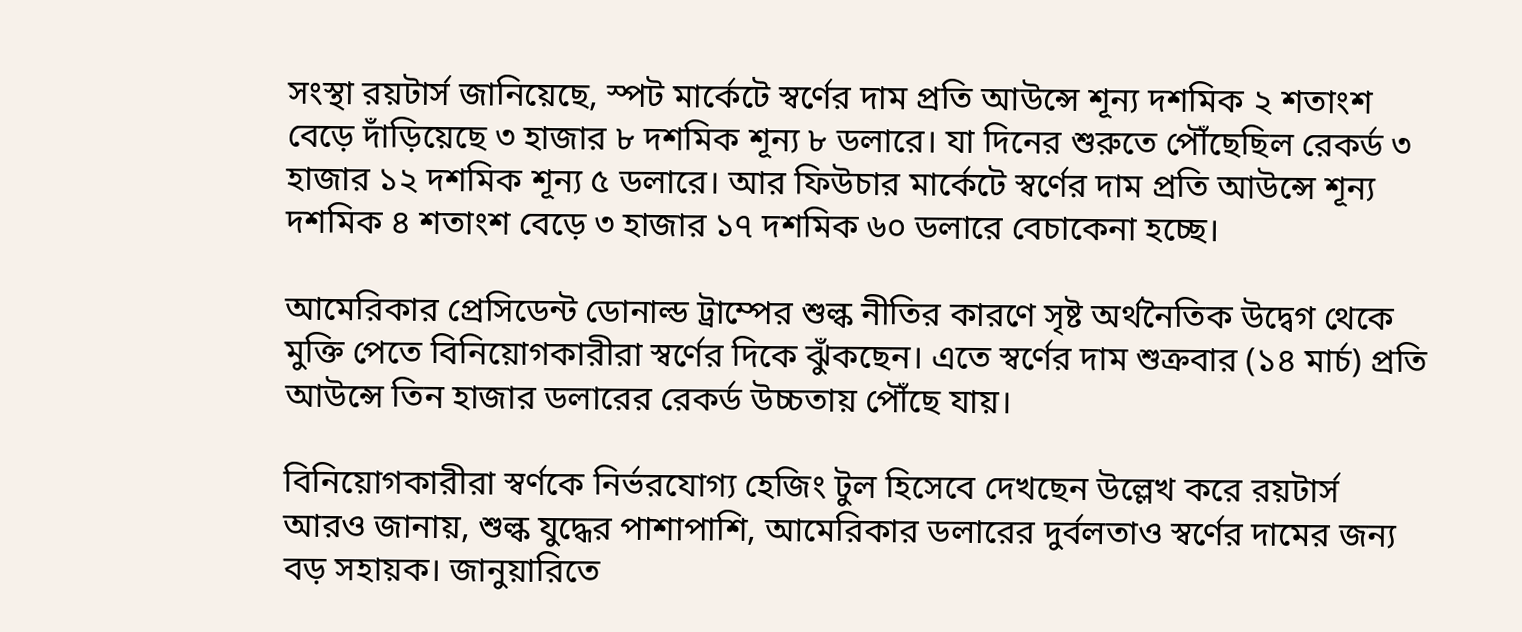সংস্থা রয়টার্স জানিয়েছে, স্পট মার্কেটে স্বর্ণের দাম প্রতি আউন্সে শূন্য দশমিক ২ শতাংশ বেড়ে দাঁড়িয়েছে ৩ হাজার ৮ দশমিক শূন্য ৮ ডলারে। যা দিনের শুরুতে পৌঁছেছিল রেকর্ড ৩ হাজার ১২ দশমিক শূন্য ৫ ডলারে। আর ফিউচার মার্কেটে স্বর্ণের দাম প্রতি আউন্সে শূন্য দশমিক ৪ শতাংশ বেড়ে ৩ হাজার ১৭ দশমিক ৬০ ডলারে বেচাকেনা হচ্ছে।

আমেরিকার প্রেসিডেন্ট ডোনাল্ড ট্রাম্পের শুল্ক নীতির কারণে সৃষ্ট অর্থনৈতিক উদ্বেগ থেকে মুক্তি পেতে বিনিয়োগকারীরা স্বর্ণের দিকে ঝুঁকছেন। এতে স্বর্ণের দাম শুক্রবার (১৪ মার্চ) প্রতি আউন্সে তিন হাজার ডলারের রেকর্ড উচ্চতায় পৌঁছে যায়।

বিনিয়োগকারীরা স্বর্ণকে নির্ভরযোগ্য হেজিং টুল হিসেবে দেখছেন উল্লেখ করে রয়টার্স আরও জানায়, শুল্ক যুদ্ধের পাশাপাশি, আমেরিকার ডলারের দুর্বলতাও স্বর্ণের দামের জন্য বড় সহায়ক। জানুয়ারিতে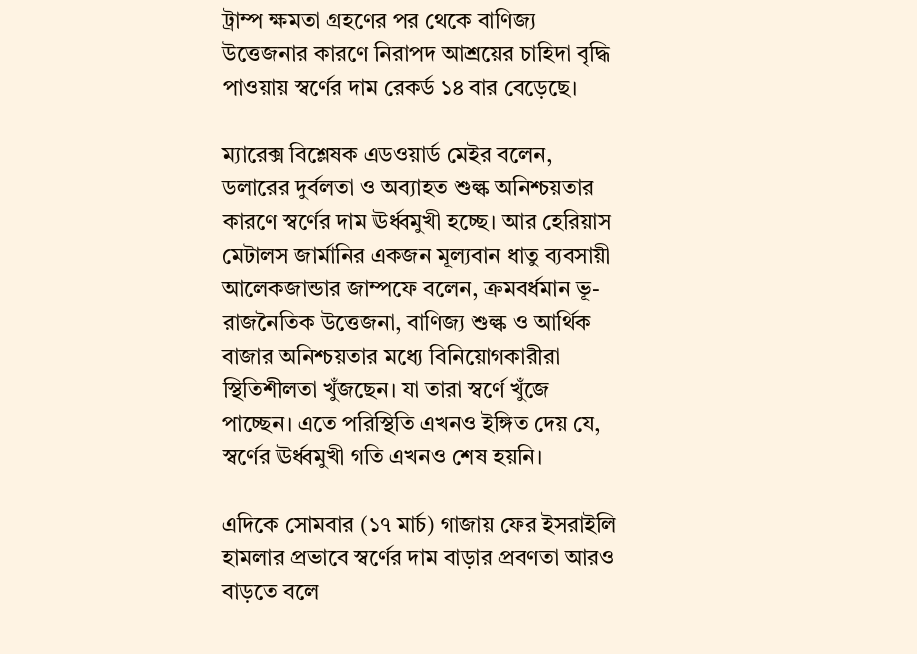ট্রাম্প ক্ষমতা গ্রহণের পর থেকে বাণিজ্য উত্তেজনার কারণে নিরাপদ আশ্রয়ের চাহিদা বৃদ্ধি পাওয়ায় স্বর্ণের দাম রেকর্ড ১৪ বার বেড়েছে।

ম্যারেক্স বিশ্লেষক এডওয়ার্ড মেইর বলেন, ডলারের দুর্বলতা ও অব্যাহত শুল্ক অনিশ্চয়তার কারণে স্বর্ণের দাম ঊর্ধ্বমুখী হচ্ছে। আর হেরিয়াস মেটালস জার্মানির একজন মূল্যবান ধাতু ব্যবসায়ী আলেকজান্ডার জাম্পফে বলেন, ক্রমবর্ধমান ভূ-রাজনৈতিক উত্তেজনা, বাণিজ্য শুল্ক ও আর্থিক বাজার অনিশ্চয়তার মধ্যে বিনিয়োগকারীরা স্থিতিশীলতা খুঁজছেন। যা তারা স্বর্ণে খুঁজে পাচ্ছেন। এতে পরিস্থিতি এখনও ইঙ্গিত দেয় যে, স্বর্ণের ঊর্ধ্বমুখী গতি এখনও শেষ হয়নি।

এদিকে সোমবার (১৭ মার্চ) গাজায় ফের ইসরাইলি হামলার প্রভাবে স্বর্ণের দাম বাড়ার প্রবণতা আরও বাড়তে বলে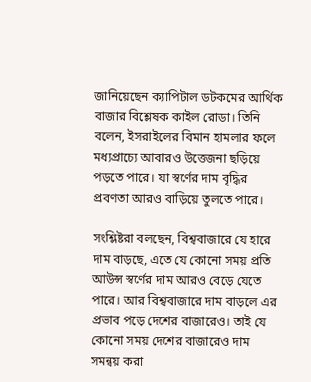জানিয়েছেন ক্যাপিটাল ডটকমের আর্থিক বাজার বিশ্লেষক কাইল রোডা। তিনি বলেন, ইসরাইলের বিমান হামলার ফলে মধ্যপ্রাচ্যে আবারও উত্তেজনা ছড়িয়ে পড়তে পারে। যা স্বর্ণের দাম বৃদ্ধির প্রবণতা আরও বাড়িয়ে তুলতে পারে।

সংশ্লিষ্টরা বলছেন, বিশ্ববাজারে যে হারে দাম বাড়ছে, এতে যে কোনো সময় প্রতি আউন্স স্বর্ণের দাম আরও বেড়ে যেতে পারে। আর বিশ্ববাজারে দাম বাড়লে এর প্রভাব পড়ে দেশের বাজারেও। তাই যে কোনো সময় দেশের বাজারেও দাম সমন্বয় করা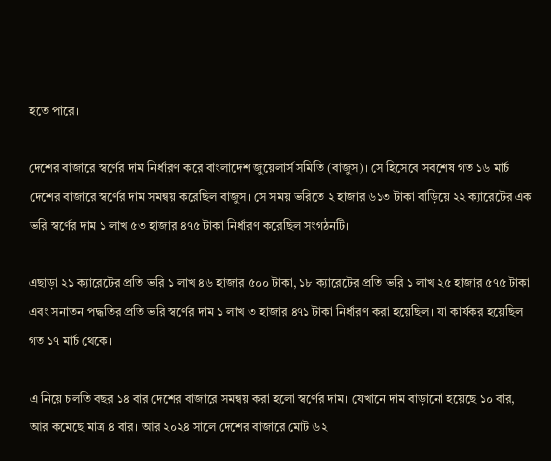হতে পারে।

দেশের বাজারে স্বর্ণের দাম নির্ধারণ করে বাংলাদেশ জুয়েলার্স সমিতি (বাজুস)। সে হিসেবে সবশেষ গত ১৬ মার্চ দেশের বাজারে স্বর্ণের দাম সমন্বয় করেছিল বাজুস। সে সময় ভরিতে ২ হাজার ৬১৩ টাকা বাড়িয়ে ২২ ক্যারেটের এক ভরি স্বর্ণের দাম ১ লাখ ৫৩ হাজার ৪৭৫ টাকা নির্ধারণ করেছিল সংগঠনটি।

এছাড়া ২১ ক্যারেটের প্রতি ভরি ১ লাখ ৪৬ হাজার ৫০০ টাকা, ১৮ ক্যারেটের প্রতি ভরি ১ লাখ ২৫ হাজার ৫৭৫ টাকা এবং সনাতন পদ্ধতির প্রতি ভরি স্বর্ণের দাম ১ লাখ ৩ হাজার ৪৭১ টাকা নির্ধারণ করা হয়েছিল। যা কার্যকর হয়েছিল গত ১৭ মার্চ থেকে।

এ নিয়ে চলতি বছর ১৪ বার দেশের বাজারে সমন্বয় করা হলো স্বর্ণের দাম। যেখানে দাম বাড়ানো হয়েছে ১০ বার, আর কমেছে মাত্র ৪ বার। আর ২০২৪ সালে দেশের বাজারে মোট ৬২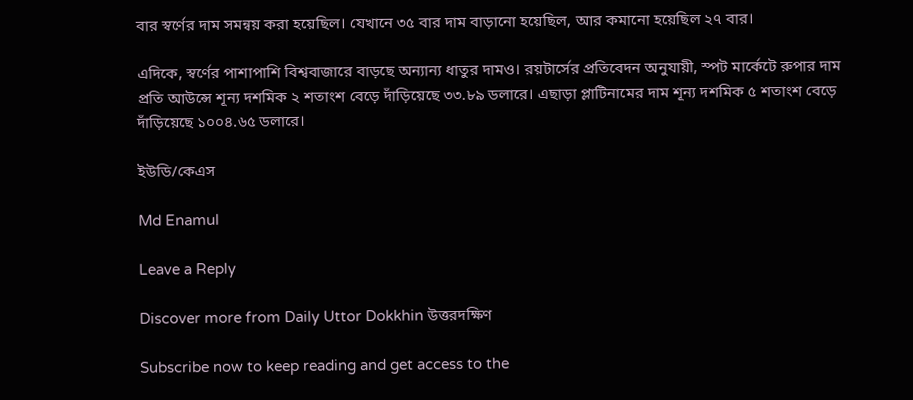বার স্বর্ণের দাম সমন্বয় করা হয়েছিল। যেখানে ৩৫ বার দাম বাড়ানো হয়েছিল, আর কমানো হয়েছিল ২৭ বার।

এদিকে, স্বর্ণের পাশাপাশি বিশ্ববাজারে বাড়ছে অন্যান্য ধাতুর দামও। রয়টার্সের প্রতিবেদন অনুযায়ী, স্পট মার্কেটে রুপার দাম প্রতি আউন্সে শূন্য দশমিক ২ শতাংশ বেড়ে দাঁড়িয়েছে ৩৩.৮৯ ডলারে। এছাড়া প্লাটিনামের দাম শূন্য দশমিক ৫ শতাংশ বেড়ে দাঁড়িয়েছে ১০০৪.৬৫ ডলারে।

ইউডি/কেএস

Md Enamul

Leave a Reply

Discover more from Daily Uttor Dokkhin উত্তরদক্ষিণ

Subscribe now to keep reading and get access to the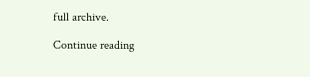full archive.

Continue reading